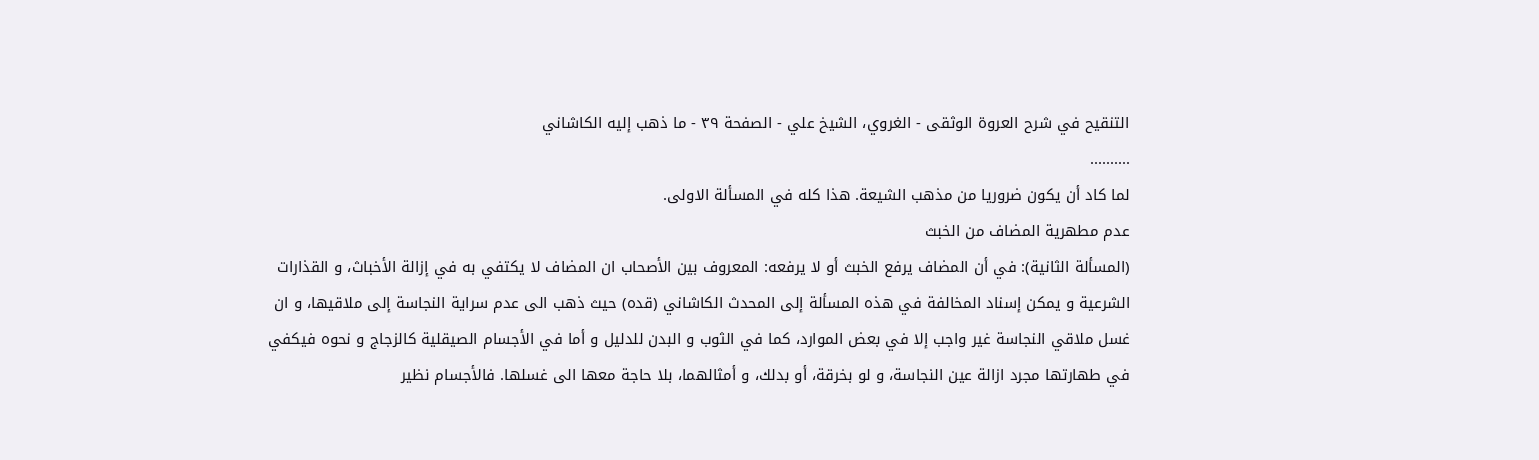التنقيح في شرح العروة الوثقى - الغروي، الشيخ علي - الصفحة ٣٩ - ما ذهب إليه الكاشاني
..........
لما كاد أن يكون ضروريا من مذهب الشيعة. هذا كله في المسألة الاولى.
عدم مطهرية المضاف من الخبث
(المسألة الثانية): في أن المضاف يرفع الخبث أو لا يرفعه: المعروف بين الأصحاب ان المضاف لا يكتفي به في إزالة الأخباث، و القذارات الشرعية و يمكن إسناد المخالفة في هذه المسألة إلى المحدث الكاشاني (قده) حيث ذهب الى عدم سراية النجاسة إلى ملاقيها، و ان غسل ملاقي النجاسة غير واجب إلا في بعض الموارد، كما في الثوب و البدن للدليل و أما في الأجسام الصيقلية كالزجاج و نحوه فيكفي في طهارتها مجرد ازالة عين النجاسة، و لو بخرقة، أو بدلك، و أمثالهما، بلا حاجة معها الى غسلها. فالأجسام نظير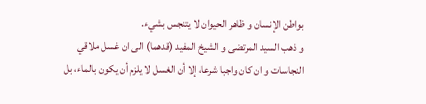بواطن الإنسان و ظاهر الحيوان لا يتنجس بشيء.
و ذهب السيد المرتضى و الشيخ المفيد (قدهما) الى ان غسل ملاقي النجاسات و ان كان واجبا شرعا، إلا أن الغسل لا يلزم أن يكون بالماء، بل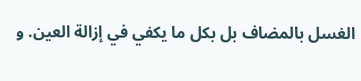الغسل بالمضاف بل بكل ما يكفي في إزالة العين. و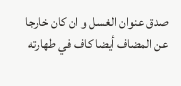صدق عنوان الغسل و ان كان خارجا عن المضاف أيضا كاف في طهارته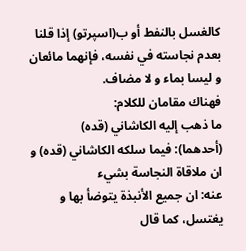كالغسل بالنفط أو ب(اسپرتو) إذا قلنا بعدم نجاسته في نفسه، فإنهما مائعان و ليسا بماء و لا مضاف.
فهناك مقامان للكلام:
ما ذهب إليه الكاشاني (قده)
(أحدهما): فيما سلكه الكاشاني (قده) و ان ملاقاة النجاسة بشيء
عنه: ان جميع الأنبذة يتوضأ بها و يغتسل، كما قال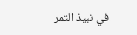في نبيذ التمر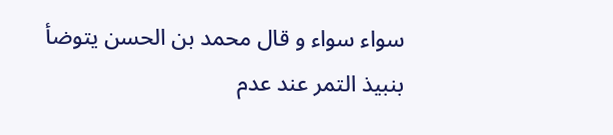سواء سواء و قال محمد بن الحسن يتوضأ بنبيذ التمر عند عدم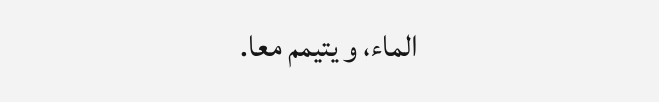الماء، و يتيمم معا.